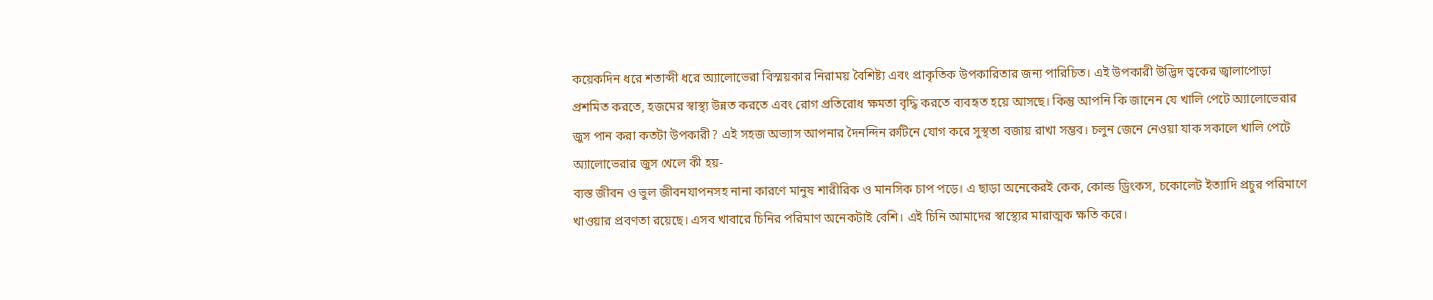কয়েকদিন ধরে শতাব্দী ধরে অ্যালোভেরা বিস্ময়কার নিরাময় বৈশিষ্ট্য এবং প্রাকৃতিক উপকারিতার জন্য পারিচিত। এই উপকারী উদ্ভিদ ত্বকের জ্বালাপোড়া প্রশমিত করতে, হজমের স্বাস্থ্য উন্নত করতে এবং রোগ প্রতিরোধ ক্ষমতা বৃদ্ধি করতে ব্যবহৃত হয়ে আসছে। কিন্তু আপনি কি জানেন যে খালি পেটে অ্যালোভেরার জুস পান করা কতটা উপকারী? এই সহজ অভ্যাস আপনার দৈনন্দিন রুটিনে যোগ করে সুস্থতা বজায় রাখা সম্ভব। চলুন জেনে নেওয়া যাক সকালে খালি পেটে অ্যালোভেরার জুস খেলে কী হয়-
ব্যস্ত জীবন ও ভুল জীবনযাপনসহ নানা কারণে মানুষ শারীরিক ও মানসিক চাপ পড়ে। এ ছাড়া অনেকেরই কেক, কোল্ড ড্রিংকস, চকোলেট ইত্যাদি প্রচুর পরিমাণে খাওয়ার প্রবণতা রয়েছে। এসব খাবারে চিনির পরিমাণ অনেকটাই বেশি। এই চিনি আমাদের স্বাস্থ্যের মারাত্মক ক্ষতি করে।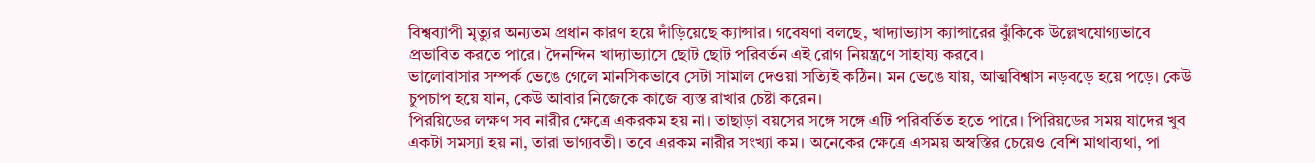বিশ্বব্যাপী মৃত্যুর অন্যতম প্রধান কারণ হয়ে দাঁড়িয়েছে ক্যান্সার। গবেষণা বলছে, খাদ্যাভ্যাস ক্যান্সারের ঝুঁকিকে উল্লেখযোগ্যভাবে প্রভাবিত করতে পারে। দৈনন্দিন খাদ্যাভ্যাসে ছোট ছোট পরিবর্তন এই রোগ নিয়ন্ত্রণে সাহায্য করবে।
ভালোবাসার সম্পর্ক ভেঙে গেলে মানসিকভাবে সেটা সামাল দেওয়া সত্যিই কঠিন। মন ভেঙে যায়, আত্মবিশ্বাস নড়বড়ে হয়ে পড়ে। কেউ চুপচাপ হয়ে যান, কেউ আবার নিজেকে কাজে ব্যস্ত রাখার চেষ্টা করেন।
পিরয়িডের লক্ষণ সব নারীর ক্ষেত্রে একরকম হয় না। তাছাড়া বয়সের সঙ্গে সঙ্গে এটি পরিবর্তিত হতে পারে। পিরিয়ডের সময় যাদের খুব একটা সমস্যা হয় না, তারা ভাগ্যবতী। তবে এরকম নারীর সংখ্যা কম। অনেকের ক্ষেত্রে এসময় অস্বস্তির চেয়েও বেশি মাথাব্যথা, পা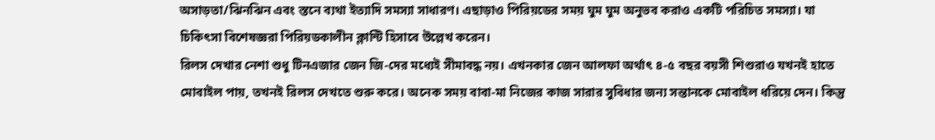অসাড়তা/ঝিনঝিন এবং স্তনে ব্যথা ইত্যাদি সমস্যা সাধারণ। এছাড়াও পিরিয়ডের সময় ঘুম ঘুম অনুভব করাও একটি পরিচিত সমস্যা। যা চিকিৎসা বিশেষজ্ঞরা পিরিয়ডকালীন ক্লান্টি হিসাবে উল্লেখ করেন।
রিলস দেখার নেশা শুধু টিনএজার জেন জি-দের মধ্যেই সীমাবদ্ধ নয়। এখনকার জেন আলফা অর্থাৎ ৪-৫ বছর বয়সী শিশুরাও যখনই হাতে মোবাইল পায়, তখনই রিলস দেখতে শুরু করে। অনেক সময় বাবা-মা নিজের কাজ সারার সুবিধার জন্য সন্তানকে মোবাইল ধরিয়ে দেন। কিন্তু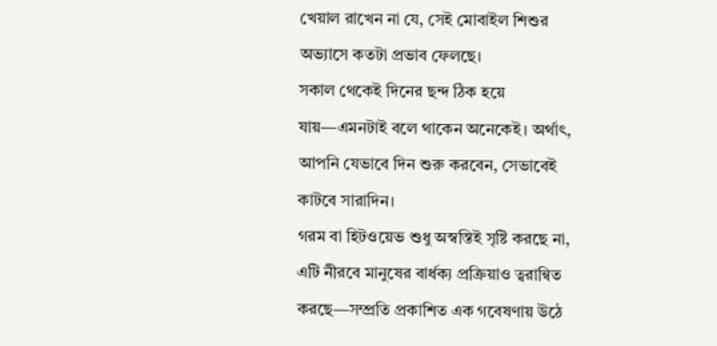খেয়াল রাখেন না যে, সেই মোবাইল শিশুর অভ্যাসে কতটা প্রভাব ফেলছে।
সকাল থেকেই দিনের ছন্দ ঠিক হয়ে যায়—এমনটাই বলে থাকেন অনেকেই। অর্থাৎ, আপনি যেভাবে দিন শুরু করবেন, সেভাবেই কাটবে সারাদিন।
গরম বা হিটওয়েভ শুধু অস্বস্তিই সৃষ্টি করছে না, এটি নীরবে মানুষের বার্ধক্য প্রক্রিয়াও ত্বরান্বিত করছে—সম্প্রতি প্রকাশিত এক গবেষণায় উঠে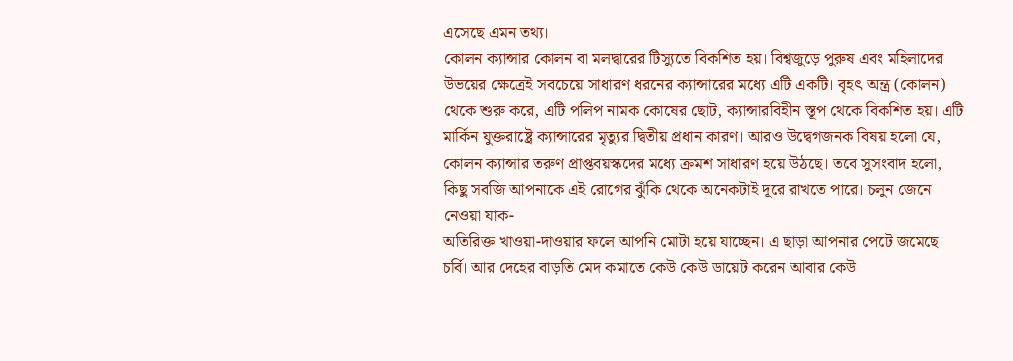এসেছে এমন তথ্য।
কোলন ক্যান্সার কোলন বা মলদ্বারের টিস্যুতে বিকশিত হয়। বিশ্বজুড়ে পুরুষ এবং মহিলাদের উভয়ের ক্ষেত্রেই সবচেয়ে সাধারণ ধরনের ক্যান্সারের মধ্যে এটি একটি। বৃহৎ অন্ত্র (কোলন) থেকে শুরু করে, এটি পলিপ নামক কোষের ছোট, ক্যান্সারবিহীন স্তূপ থেকে বিকশিত হয়। এটি মার্কিন যুক্তরাষ্ট্রে ক্যান্সারের মৃত্যুর দ্বিতীয় প্রধান কারণ। আরও উদ্বেগজনক বিষয় হলো যে, কোলন ক্যান্সার তরুণ প্রাপ্তবয়স্কদের মধ্যে ক্রমশ সাধারণ হয়ে উঠছে। তবে সুসংবাদ হলো, কিছু সবজি আপনাকে এই রোগের ঝুঁকি থেকে অনেকটাই দূরে রাখতে পারে। চলুন জেনে নেওয়া যাক-
অতিরিক্ত খাওয়া-দাওয়ার ফলে আপনি মোটা হয়ে যাচ্ছেন। এ ছাড়া আপনার পেটে জমেছে চর্বি। আর দেহের বাড়তি মেদ কমাতে কেউ কেউ ডায়েট করেন আবার কেউ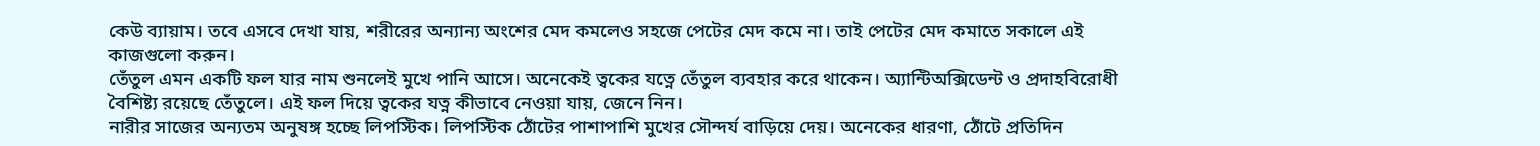কেউ ব্যায়াম। তবে এসবে দেখা যায়, শরীরের অন্যান্য অংশের মেদ কমলেও সহজে পেটের মেদ কমে না। তাই পেটের মেদ কমাতে সকালে এই কাজগুলো করুন।
তেঁতুল এমন একটি ফল যার নাম শুনলেই মুখে পানি আসে। অনেকেই ত্বকের যত্নে তেঁতুল ব্যবহার করে থাকেন। অ্যান্টিঅক্সিডেন্ট ও প্রদাহবিরোধী বৈশিষ্ট্য রয়েছে তেঁতুলে। এই ফল দিয়ে ত্বকের যত্ন কীভাবে নেওয়া যায়, জেনে নিন।
নারীর সাজের অন্যতম অনুষঙ্গ হচ্ছে লিপস্টিক। লিপস্টিক ঠোঁটের পাশাপাশি মুখের সৌন্দর্য বাড়িয়ে দেয়। অনেকের ধারণা, ঠোঁটে প্রতিদিন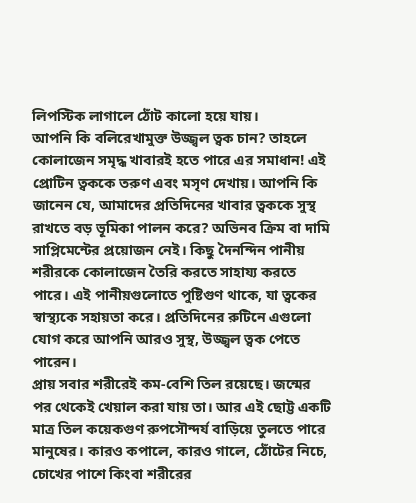লিপস্টিক লাগালে ঠোঁট কালো হয়ে যায়।
আপনি কি বলিরেখামুক্ত উজ্জ্বল ত্বক চান? তাহলে কোলাজেন সমৃদ্ধ খাবারই হতে পারে এর সমাধান! এই প্রোটিন ত্বককে তরুণ এবং মসৃণ দেখায়। আপনি কি জানেন যে, আমাদের প্রতিদিনের খাবার ত্বককে সুস্থ রাখতে বড় ভূমিকা পালন করে? অভিনব ক্রিম বা দামি সাপ্লিমেন্টের প্রয়োজন নেই। কিছু দৈনন্দিন পানীয় শরীরকে কোলাজেন তৈরি করতে সাহায্য করতে পারে। এই পানীয়গুলোতে পুষ্টিগুণ থাকে, যা ত্বকের স্বাস্থ্যকে সহায়তা করে। প্রতিদিনের রুটিনে এগুলো যোগ করে আপনি আরও সুস্থ, উজ্জ্বল ত্বক পেতে পারেন।
প্রায় সবার শরীরেই কম-বেশি তিল রয়েছে। জন্মের পর থেকেই খেয়াল করা যায় তা। আর এই ছোট্ট একটি মাত্র তিল কয়েকগুণ রুপসৌন্দর্য বাড়িয়ে তুলতে পারে মানুষের। কারও কপালে, কারও গালে, ঠোঁটের নিচে, চোখের পাশে কিংবা শরীরের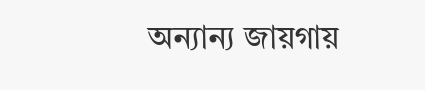অন্যান্য জায়গায়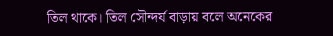তিল থাকে। তিল সৌন্দর্য বাড়ায় বলে অনেকের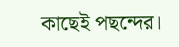কাছেই পছন্দের।